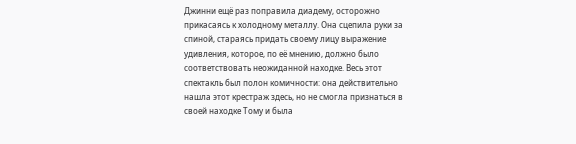Джинни ещё раз поправила диадему, осторожно прикасаясь к холодному металлу. Она сцепила руки за спиной, стараясь придать своему лицу выражение удивления, которое, по её мнению, должно было соответствовать неожиданной находке. Весь этот спектакль был полон комичности: она действительно нашла этот крестраж здесь, но не смогла признаться в своей находке Тому и была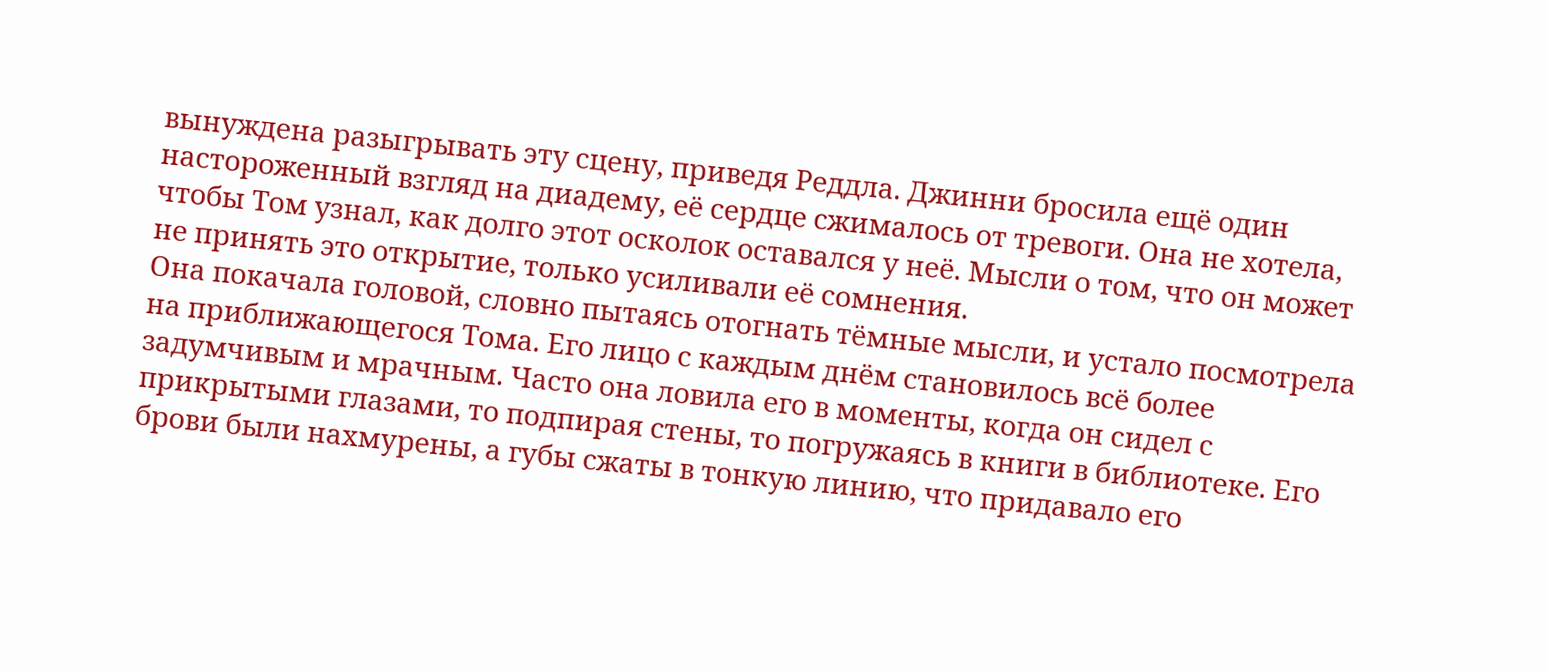вынуждена разыгрывать эту сцену, приведя Реддла. Джинни бросила ещё один настороженный взгляд на диадему, её сердце сжималось от тревоги. Она не хотела, чтобы Том узнал, как долго этот осколок оставался у неё. Мысли о том, что он может не принять это открытие, только усиливали её сомнения.
Она покачала головой, словно пытаясь отогнать тёмные мысли, и устало посмотрела на приближающегося Тома. Его лицо с каждым днём становилось всё более задумчивым и мрачным. Часто она ловила его в моменты, когда он сидел с прикрытыми глазами, то подпирая стены, то погружаясь в книги в библиотеке. Его брови были нахмурены, а губы сжаты в тонкую линию, что придавало его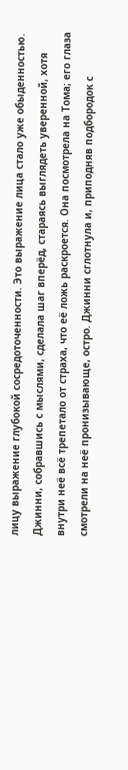лицу выражение глубокой сосредоточенности. Это выражение лица стало уже обыденностью.
Джинни, собравшись с мыслями, сделала шаг вперёд, стараясь выглядеть уверенной, хотя внутри неё всё трепетало от страха, что её ложь раскроется. Она посмотрела на Тома; его глаза смотрели на неё пронизывающе, остро. Джинни сглотнула и, приподняв подбородок с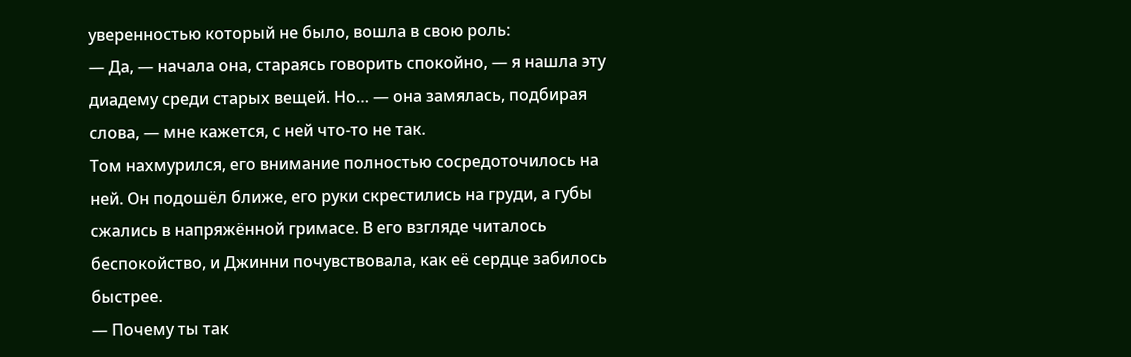уверенностью который не было, вошла в свою роль:
— Да, — начала она, стараясь говорить спокойно, — я нашла эту диадему среди старых вещей. Но… — она замялась, подбирая слова, — мне кажется, с ней что-то не так.
Том нахмурился, его внимание полностью сосредоточилось на ней. Он подошёл ближе, его руки скрестились на груди, а губы сжались в напряжённой гримасе. В его взгляде читалось беспокойство, и Джинни почувствовала, как её сердце забилось быстрее.
— Почему ты так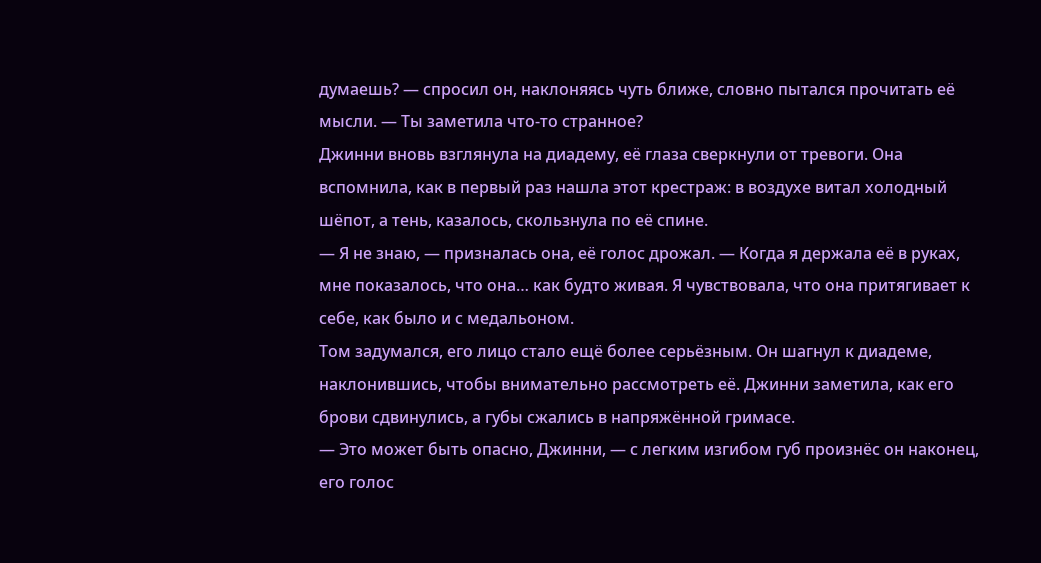думаешь? — спросил он, наклоняясь чуть ближе, словно пытался прочитать её мысли. — Ты заметила что-то странное?
Джинни вновь взглянула на диадему, её глаза сверкнули от тревоги. Она вспомнила, как в первый раз нашла этот крестраж: в воздухе витал холодный шёпот, а тень, казалось, скользнула по её спине.
— Я не знаю, — призналась она, её голос дрожал. — Когда я держала её в руках, мне показалось, что она… как будто живая. Я чувствовала, что она притягивает к себе, как было и с медальоном.
Том задумался, его лицо стало ещё более серьёзным. Он шагнул к диадеме, наклонившись, чтобы внимательно рассмотреть её. Джинни заметила, как его брови сдвинулись, а губы сжались в напряжённой гримасе.
— Это может быть опасно, Джинни, — с легким изгибом губ произнёс он наконец, его голос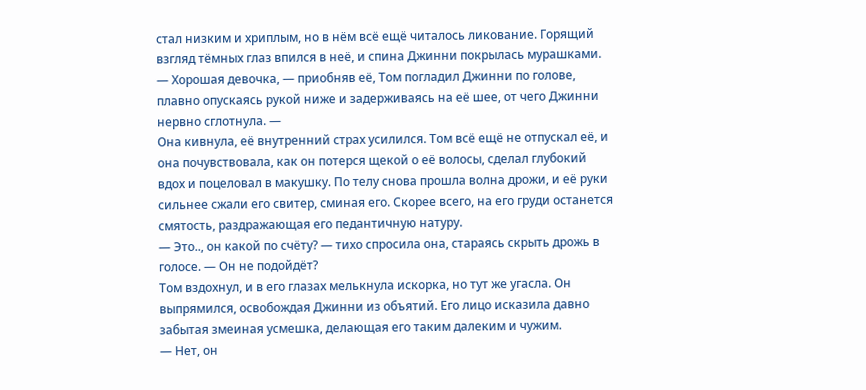стал низким и хриплым, но в нём всё ещё читалось ликование. Горящий взгляд тёмных глаз впился в неё, и спина Джинни покрылась мурашками. — Хорошая девочка, — приобняв её, Том погладил Джинни по голове, плавно опускаясь рукой ниже и задерживаясь на её шее, от чего Джинни нервно сглотнула. —
Она кивнула, её внутренний страх усилился. Том всё ещё не отпускал её, и она почувствовала, как он потерся щекой о её волосы, сделал глубокий вдох и поцеловал в макушку. По телу снова прошла волна дрожи, и её руки сильнее сжали его свитер, сминая его. Скорее всего, на его груди останется смятость, раздражающая его педантичную натуру.
— Это.., он какой по счёту? — тихо спросила она, стараясь скрыть дрожь в голосе. — Он не подойдёт?
Том вздохнул, и в его глазах мелькнула искорка, но тут же угасла. Он выпрямился, освобождая Джинни из объятий. Его лицо исказила давно забытая змеиная усмешка, делающая его таким далеким и чужим.
— Нет, он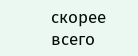скорее всего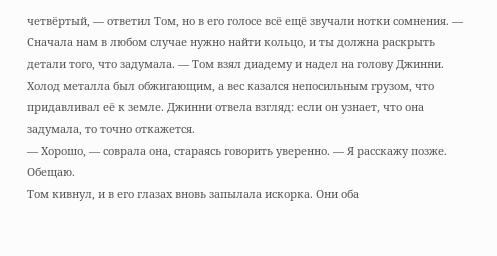четвёртый, — ответил Том, но в его голосе всё ещё звучали нотки сомнения. — Сначала нам в любом случае нужно найти кольцо, и ты должна раскрыть детали того, что задумала. — Том взял диадему и надел на голову Джинни. Холод металла был обжигающим, а вес казался непосильным грузом, что придавливал её к земле. Джинни отвела взгляд: если он узнает, что она задумала, то точно откажется.
— Хорошо, — соврала она, стараясь говорить уверенно. — Я расскажу позже. Обещаю.
Том кивнул, и в его глазах вновь запылала искорка. Они оба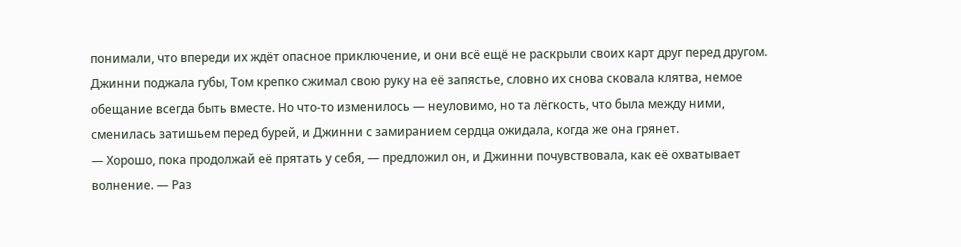понимали, что впереди их ждёт опасное приключение, и они всё ещё не раскрыли своих карт друг перед другом. Джинни поджала губы, Том крепко сжимал свою руку на её запястье, словно их снова сковала клятва, немое обещание всегда быть вместе. Но что-то изменилось — неуловимо, но та лёгкость, что была между ними, сменилась затишьем перед бурей, и Джинни с замиранием сердца ожидала, когда же она грянет.
— Хорошо, пока продолжай её прятать у себя, — предложил он, и Джинни почувствовала, как её охватывает волнение. — Раз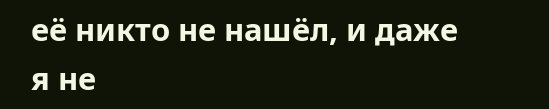её никто не нашёл, и даже я не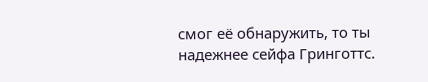смог её обнаружить, то ты надежнее сейфа Гринготтс.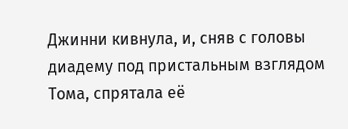Джинни кивнула, и, сняв с головы диадему под пристальным взглядом Тома, спрятала её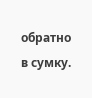обратно в сумку.